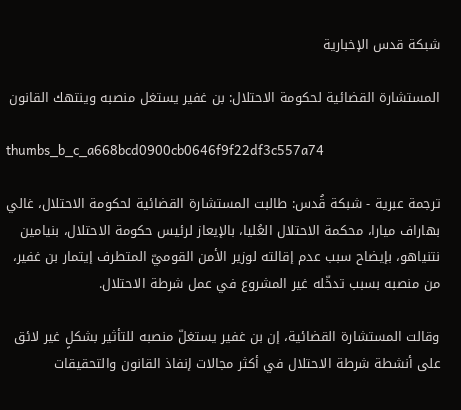شبكة قدس الإخبارية

المستشارة القضائية لحكومة الاحتلال: بن غفير يستغل منصبه وينتهك القانون

thumbs_b_c_a668bcd0900cb0646f9f22df3c557a74

ترجمة عبرية - شبكة قُدس: طالبت المستشارة القضائية لحكومة الاحتلال، غالي بهاراف ميارا، محكمة الاحتلال العُليا، بالإيعاز لرئيس حكومة الاحتلال، بنيامين نتنياهو، بإيضاح سبب عدم إقالته لوزير الأمن القوميّ المتطرف إيتمار بن غفير، من منصبه بسبب تدخّله غير المشروع في عمل شرطة الاحتلال.

وقالت المستشارة القضائية، إن بن غفير يستغلّ منصبه للتأثير بشكلٍ غير لائق على أنشطة شرطة الاحتلال في أكثر مجالات إنفاذ القانون والتحقيقات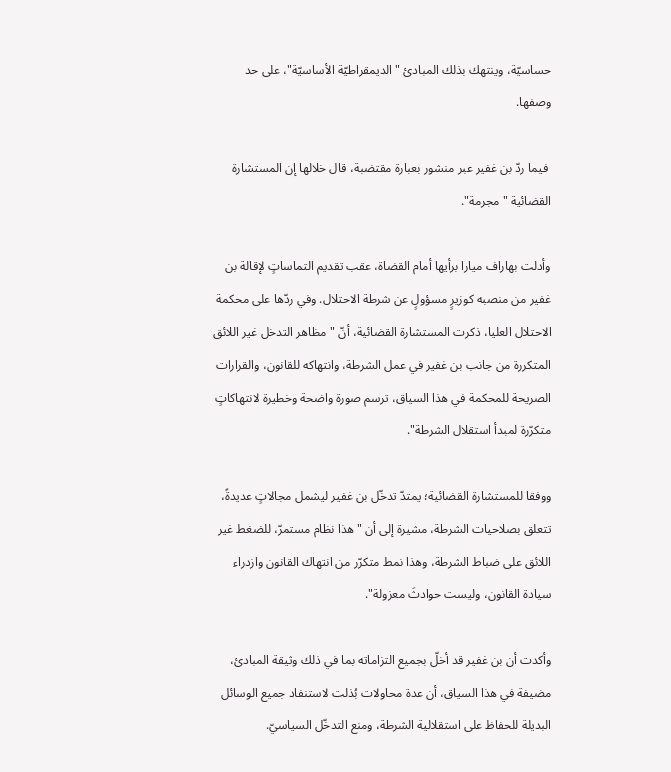حساسيّة، وينتهك بذلك المبادئ "الديمقراطيّة الأساسيّة"، على حد وصفها.

 فيما ردّ بن غفير عبر منشور بعبارة مقتضبة، قال خلالها إن المستشارة القضائية "مجرمة".

وأدلت بهاراف ميارا برأيها أمام القضاة، عقب تقديم التماساتٍ لإقالة بن غفير من منصبه كوزيرٍ مسؤولٍ عن شرطة الاحتلال. وفي ردّها على محكمة الاحتلال العليا، ذكرت المستشارة القضائية، أنّ "مظاهر التدخل غير اللائق المتكررة من جانب بن غفير في عمل الشرطة، وانتهاكه للقانون، والقرارات الصريحة للمحكمة في هذا السياق، ترسم صورة واضحة وخطيرة لانتهاكاتٍ متكرّرة لمبدأ استقلال الشرطة".

ووفقا للمستشارة القضائية؛ يمتدّ تدخّل بن غفير ليشمل مجالاتٍ عديدةً، تتعلق بصلاحيات الشرطة، مشيرة إلى أن "هذا نظام مستمرّ، للضغط غير اللائق على ضباط الشرطة، وهذا نمط متكرّر من انتهاك القانون وازدراء سيادة القانون، وليست حوادثَ معزولة".

وأكدت أن بن غفير قد أخلّ بجميع التزاماته بما في ذلك وثيقة المبادئ، مضيفة في هذا السياق، أن عدة محاولات بُذلت لاستنفاد جميع الوسائل البديلة للحفاظ على استقلالية الشرطة، ومنع التدخّل السياسيّ.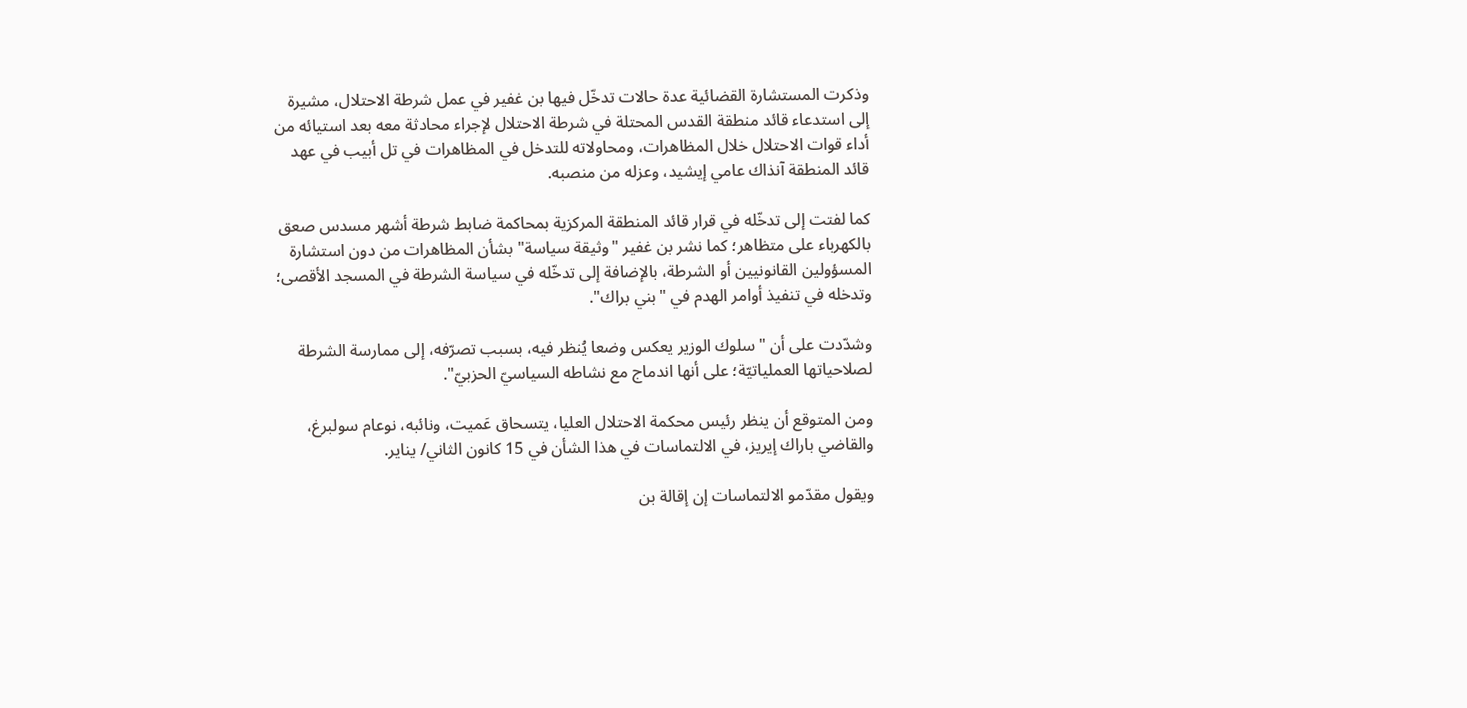وذكرت المستشارة القضائية عدة حالات تدخّل فيها بن غفير في عمل شرطة الاحتلال، مشيرة إلى استدعاء قائد منطقة القدس المحتلة في شرطة الاحتلال لإجراء محادثة معه بعد استيائه من أداء قوات الاحتلال خلال المظاهرات، ومحاولاته للتدخل في المظاهرات في تل أبيب في عهد قائد المنطقة آنذاك عامي إيشيد، وعزله من منصبه.

كما لفتت إلى تدخّله في قرار قائد المنطقة المركزية بمحاكمة ضابط شرطة أشهر مسدس صعق بالكهرباء على متظاهر؛ كما نشر بن غفير "وثيقة سياسة" بشأن المظاهرات من دون استشارة المسؤولين القانونيين أو الشرطة، بالإضافة إلى تدخّله في سياسة الشرطة في المسجد الأقصى؛ وتدخله في تنفيذ أوامر الهدم في "بني براك".

وشدّدت على أن "سلوك الوزير يعكس وضعا يُنظر فيه، بسبب تصرّفه، إلى ممارسة الشرطة لصلاحياتها العملياتيّة؛ على أنها اندماج مع نشاطه السياسيّ الحزبيّ".

ومن المتوقع أن ينظر رئيس محكمة الاحتلال العليا، يتسحاق عَميت، ونائبه، نوعام سولبرغ، والقاضي باراك إيريز، في الالتماسات في هذا الشأن في 15 كانون الثاني/ يناير.

ويقول مقدّمو الالتماسات إن إقالة بن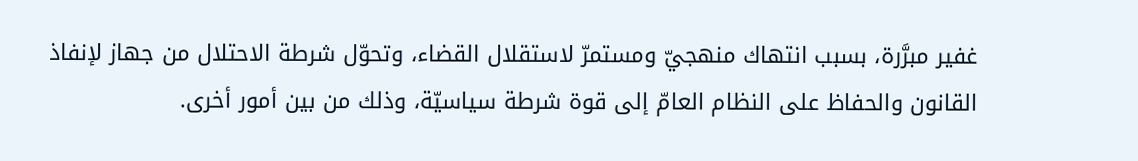غفير مبرَّرة، بسبب انتهاك منهجيّ ومستمرّ لاستقلال القضاء، وتحوّل شرطة الاحتلال من جهاز لإنفاذ القانون والحفاظ على النظام العامّ إلى قوة شرطة سياسيّة، وذلك من بين أمور أخرى.